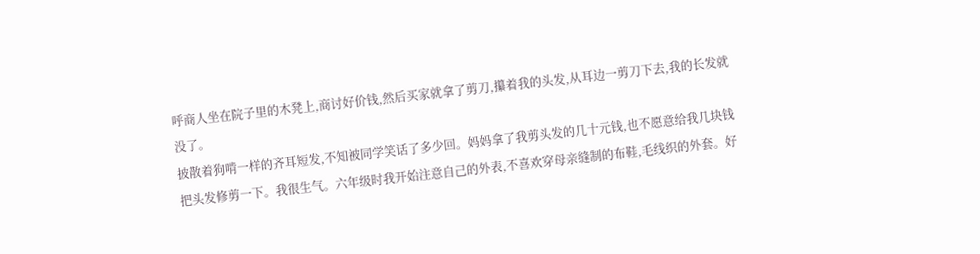呼商人坐在院子里的木凳上,商讨好价钱,然后买家就拿了剪刀,攥着我的头发,从耳边一剪刀下去,我的长发就没了。
披散着狗啃一样的齐耳短发,不知被同学笑话了多少回。妈妈拿了我剪头发的几十元钱,也不愿意给我几块钱把头发修剪一下。我很生气。六年级时我开始注意自己的外表,不喜欢穿母亲缝制的布鞋,毛线织的外套。好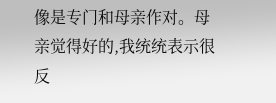像是专门和母亲作对。母亲觉得好的,我统统表示很反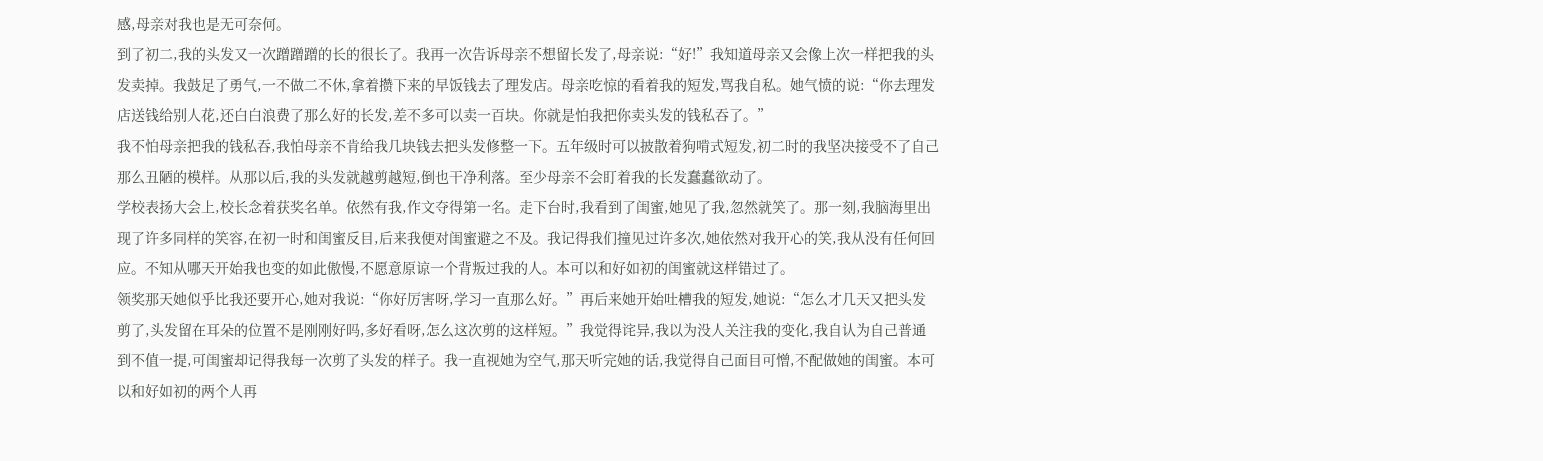感,母亲对我也是无可奈何。
到了初二,我的头发又一次蹭蹭蹭的长的很长了。我再一次告诉母亲不想留长发了,母亲说:“好!”我知道母亲又会像上次一样把我的头发卖掉。我鼓足了勇气,一不做二不休,拿着攒下来的早饭钱去了理发店。母亲吃惊的看着我的短发,骂我自私。她气愤的说:“你去理发店送钱给别人花,还白白浪费了那么好的长发,差不多可以卖一百块。你就是怕我把你卖头发的钱私吞了。”
我不怕母亲把我的钱私吞,我怕母亲不肯给我几块钱去把头发修整一下。五年级时可以披散着狗啃式短发,初二时的我坚决接受不了自己那么丑陋的模样。从那以后,我的头发就越剪越短,倒也干净利落。至少母亲不会盯着我的长发蠢蠢欲动了。
学校表扬大会上,校长念着获奖名单。依然有我,作文夺得第一名。走下台时,我看到了闺蜜,她见了我,忽然就笑了。那一刻,我脑海里出现了许多同样的笑容,在初一时和闺蜜反目,后来我便对闺蜜避之不及。我记得我们撞见过许多次,她依然对我开心的笑,我从没有任何回应。不知从哪天开始我也变的如此傲慢,不愿意原谅一个背叛过我的人。本可以和好如初的闺蜜就这样错过了。
领奖那天她似乎比我还要开心,她对我说:“你好厉害呀,学习一直那么好。”再后来她开始吐槽我的短发,她说:“怎么才几天又把头发剪了,头发留在耳朵的位置不是刚刚好吗,多好看呀,怎么这次剪的这样短。”我觉得诧异,我以为没人关注我的变化,我自认为自己普通到不值一提,可闺蜜却记得我每一次剪了头发的样子。我一直视她为空气,那天听完她的话,我觉得自己面目可憎,不配做她的闺蜜。本可以和好如初的两个人再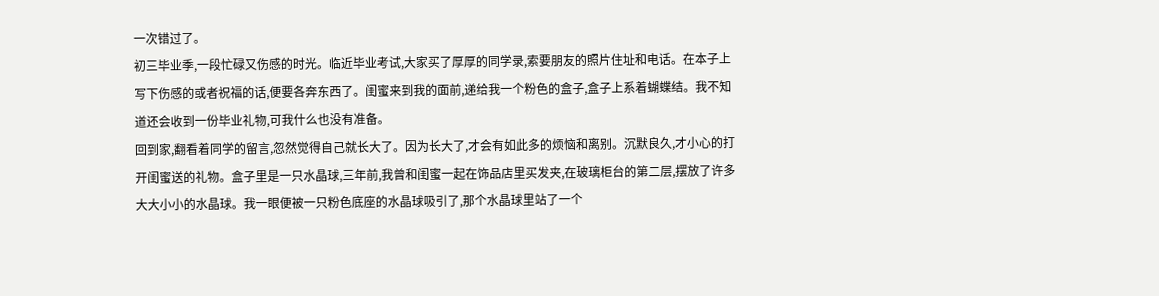一次错过了。
初三毕业季,一段忙碌又伤感的时光。临近毕业考试,大家买了厚厚的同学录,索要朋友的照片住址和电话。在本子上写下伤感的或者祝福的话,便要各奔东西了。闺蜜来到我的面前,递给我一个粉色的盒子,盒子上系着蝴蝶结。我不知道还会收到一份毕业礼物,可我什么也没有准备。
回到家,翻看着同学的留言,忽然觉得自己就长大了。因为长大了,才会有如此多的烦恼和离别。沉默良久,才小心的打开闺蜜送的礼物。盒子里是一只水晶球,三年前,我曾和闺蜜一起在饰品店里买发夹,在玻璃柜台的第二层,摆放了许多大大小小的水晶球。我一眼便被一只粉色底座的水晶球吸引了,那个水晶球里站了一个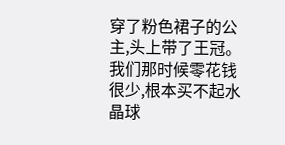穿了粉色裙子的公主,头上带了王冠。
我们那时候零花钱很少,根本买不起水晶球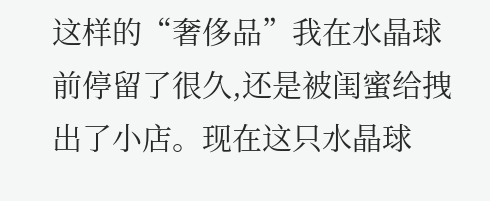这样的“奢侈品”我在水晶球前停留了很久,还是被闺蜜给拽出了小店。现在这只水晶球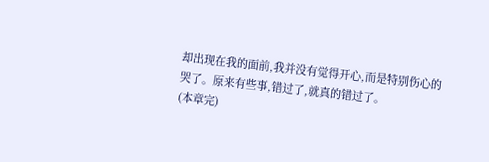却出现在我的面前,我并没有觉得开心,而是特别伤心的哭了。原来有些事,错过了,就真的错过了。
(本章完)